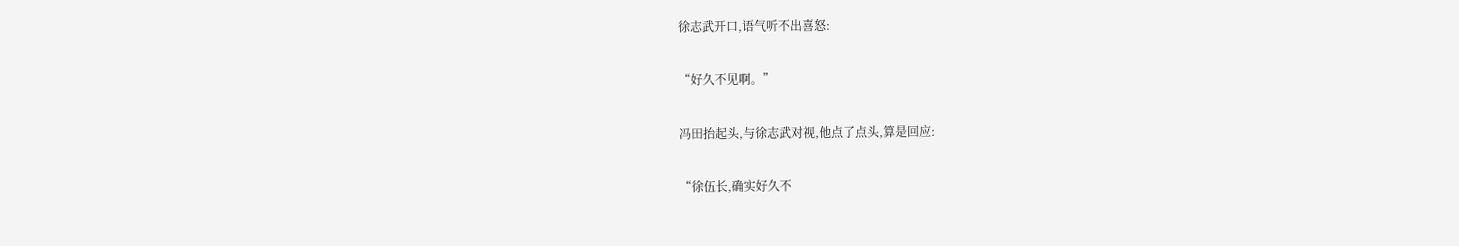徐志武开口,语气听不出喜怒:

“好久不见啊。”

冯田抬起头,与徐志武对视,他点了点头,算是回应:

“徐伍长,确实好久不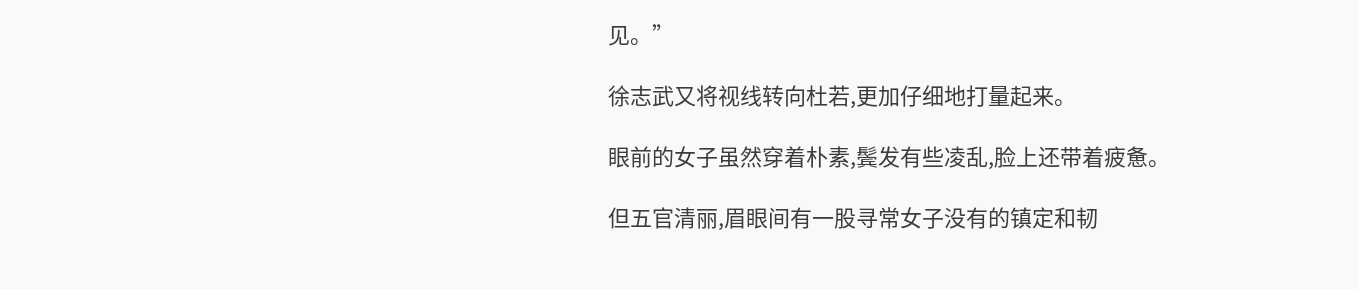见。”

徐志武又将视线转向杜若,更加仔细地打量起来。

眼前的女子虽然穿着朴素,鬓发有些凌乱,脸上还带着疲惫。

但五官清丽,眉眼间有一股寻常女子没有的镇定和韧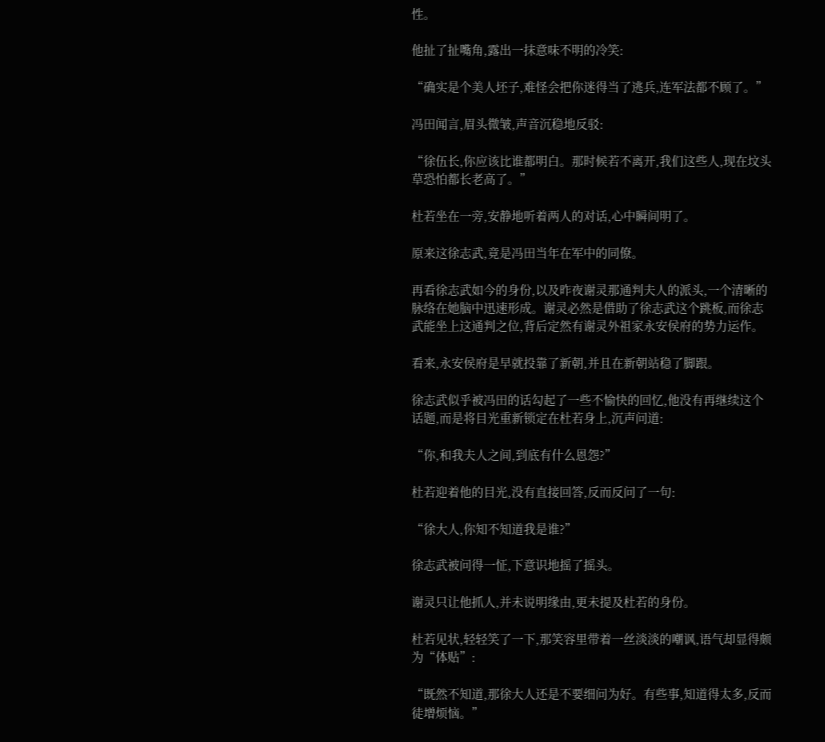性。

他扯了扯嘴角,露出一抹意味不明的冷笑:

“确实是个美人坯子,难怪会把你迷得当了逃兵,连军法都不顾了。”

冯田闻言,眉头微皱,声音沉稳地反驳:

“徐伍长,你应该比谁都明白。那时候若不离开,我们这些人,现在坟头草恐怕都长老高了。”

杜若坐在一旁,安静地听着两人的对话,心中瞬间明了。

原来这徐志武,竟是冯田当年在军中的同僚。

再看徐志武如今的身份,以及昨夜谢灵那通判夫人的派头,一个清晰的脉络在她脑中迅速形成。谢灵必然是借助了徐志武这个跳板,而徐志武能坐上这通判之位,背后定然有谢灵外祖家永安侯府的势力运作。

看来,永安侯府是早就投靠了新朝,并且在新朝站稳了脚跟。

徐志武似乎被冯田的话勾起了一些不愉快的回忆,他没有再继续这个话题,而是将目光重新锁定在杜若身上,沉声问道:

“你,和我夫人之间,到底有什么恩怨?”

杜若迎着他的目光,没有直接回答,反而反问了一句:

“徐大人,你知不知道我是谁?”

徐志武被问得一怔,下意识地摇了摇头。

谢灵只让他抓人,并未说明缘由,更未提及杜若的身份。

杜若见状,轻轻笑了一下,那笑容里带着一丝淡淡的嘲讽,语气却显得颇为“体贴”:

“既然不知道,那徐大人还是不要细问为好。有些事,知道得太多,反而徒增烦恼。”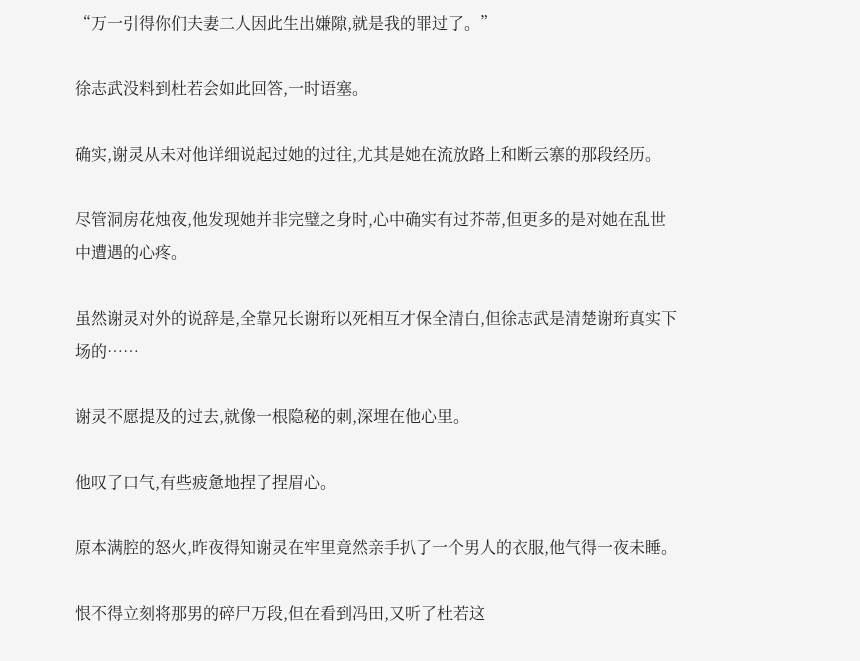“万一引得你们夫妻二人因此生出嫌隙,就是我的罪过了。”

徐志武没料到杜若会如此回答,一时语塞。

确实,谢灵从未对他详细说起过她的过往,尤其是她在流放路上和断云寨的那段经历。

尽管洞房花烛夜,他发现她并非完璧之身时,心中确实有过芥蒂,但更多的是对她在乱世中遭遇的心疼。

虽然谢灵对外的说辞是,全靠兄长谢珩以死相互才保全清白,但徐志武是清楚谢珩真实下场的……

谢灵不愿提及的过去,就像一根隐秘的刺,深埋在他心里。

他叹了口气,有些疲惫地捏了捏眉心。

原本满腔的怒火,昨夜得知谢灵在牢里竟然亲手扒了一个男人的衣服,他气得一夜未睡。

恨不得立刻将那男的碎尸万段,但在看到冯田,又听了杜若这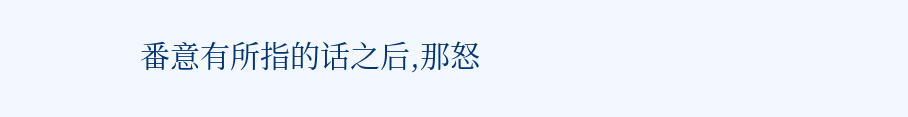番意有所指的话之后,那怒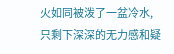火如同被泼了一盆冷水,只剩下深深的无力感和疑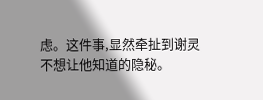虑。这件事,显然牵扯到谢灵不想让他知道的隐秘。